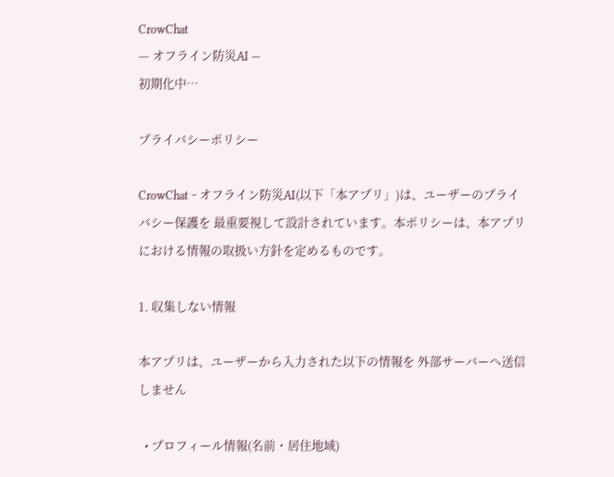CrowChat
— オフライン防災AI —
初期化中…

プライバシーポリシー

CrowChat ‒ オフライン防災AI(以下「本アプリ」)は、ユーザーのプライバシー保護を 最重要視して設計されています。本ポリシーは、本アプリにおける情報の取扱い方針を定めるものです。

1. 収集しない情報

本アプリは、ユーザーから入力された以下の情報を 外部サーバーへ送信しません

  • プロフィール情報(名前・居住地域)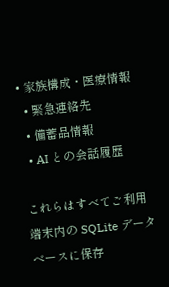• 家族構成・医療情報
  • 緊急連絡先
  • 備蓄品情報
  • AI との会話履歴

これらはすべてご利用端末内の SQLite データベースに保存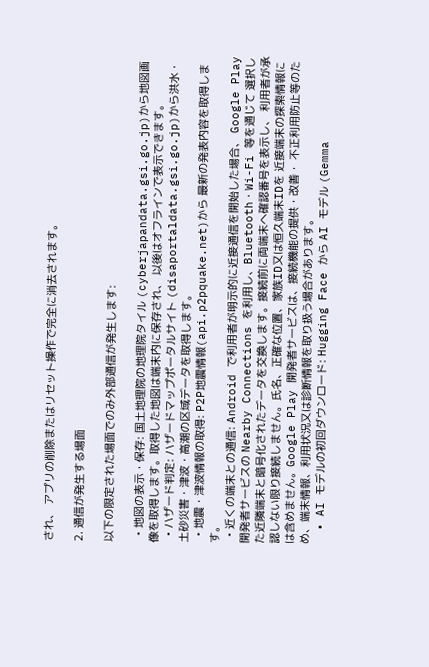され、 アプリの削除またはリセット操作で完全に消去されます。

2. 通信が発生する場面

以下の限定された場面でのみ外部通信が発生します:

  • 地図の表示・保存: 国土地理院の地理院タイル (cyberjapandata.gsi.go.jp)から地図画像を取得します。取得した地図は端末内に保存され、 以後はオフラインで表示できます。
  • ハザード判定: ハザードマップポータルサイト (disaportaldata.gsi.go.jp)から洪水・土砂災害・津波・高潮の区域データを取得します。
  • 地震・津波情報の取得: P2P地震情報(api.p2pquake.net)から 最新の発表内容を取得します。
  • 近くの端末との通信: Android で利用者が明示的に近接通信を開始した場合、 Google Play 開発者サービスの Nearby Connections を利用し、Bluetooth・Wi-Fi 等を通じて 選択した近隣端末と暗号化されたデータを交換します。接続前に両端末へ確認番号を表示し、 利用者が承認しない限り接続しません。氏名、正確な位置、家族ID又は恒久端末IDを 近接端末の探索情報には含めません。Google Play 開発者サービスは、接続機能の提供・改善・ 不正利用防止等のため、端末情報、利用状況又は診断情報を取り扱う場合があります。
  • AI モデルの初回ダウンロード: Hugging Face から AI モデル (Gemma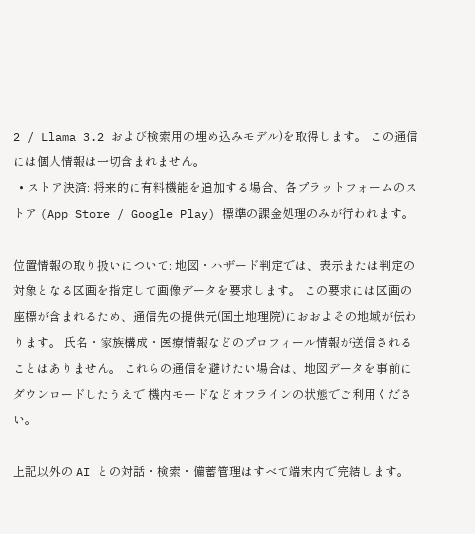2 / Llama 3.2 および検索用の埋め込みモデル)を取得します。 この通信には個人情報は一切含まれません。
  • ストア決済: 将来的に有料機能を追加する場合、各プラットフォームのストア (App Store / Google Play) 標準の課金処理のみが行われます。

位置情報の取り扱いについて: 地図・ハザード判定では、表示または判定の対象となる区画を指定して画像データを要求します。 この要求には区画の座標が含まれるため、通信先の提供元(国土地理院)におおよその地域が伝わります。 氏名・家族構成・医療情報などのプロフィール情報が送信されることはありません。 これらの通信を避けたい場合は、地図データを事前にダウンロードしたうえで 機内モードなどオフラインの状態でご利用ください。

上記以外の AI との対話・検索・備蓄管理はすべて端末内で完結します。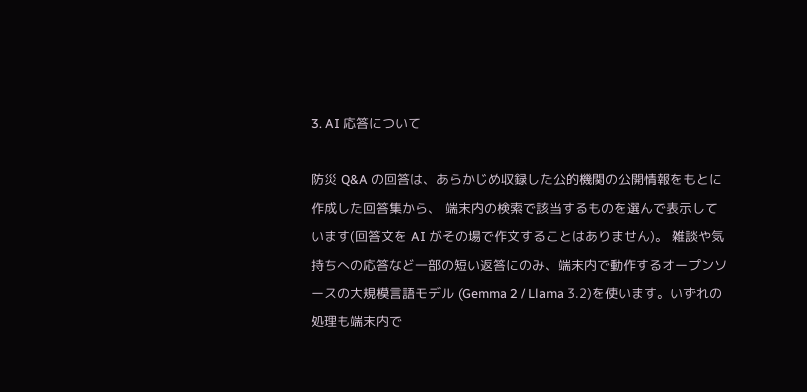3. AI 応答について

防災 Q&A の回答は、あらかじめ収録した公的機関の公開情報をもとに作成した回答集から、 端末内の検索で該当するものを選んで表示しています(回答文を AI がその場で作文することはありません)。 雑談や気持ちへの応答など一部の短い返答にのみ、端末内で動作するオープンソースの大規模言語モデル (Gemma 2 / Llama 3.2)を使います。いずれの処理も端末内で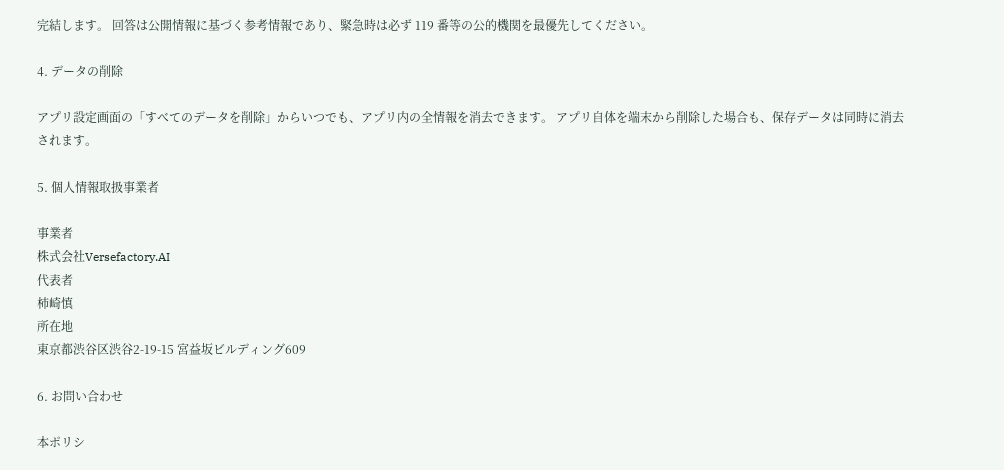完結します。 回答は公開情報に基づく参考情報であり、緊急時は必ず 119 番等の公的機関を最優先してください。

4. データの削除

アプリ設定画面の「すべてのデータを削除」からいつでも、アプリ内の全情報を消去できます。 アプリ自体を端末から削除した場合も、保存データは同時に消去されます。

5. 個人情報取扱事業者

事業者
株式会社Versefactory.AI
代表者
柿崎慎
所在地
東京都渋谷区渋谷2-19-15 宮益坂ビルディング609

6. お問い合わせ

本ポリシ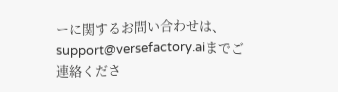ーに関するお問い合わせは、support@versefactory.aiまでご連絡くださ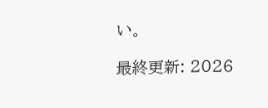い。

最終更新: 2026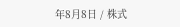年8月8日 / 株式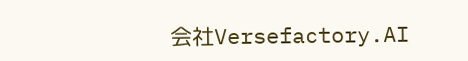会社Versefactory.AI